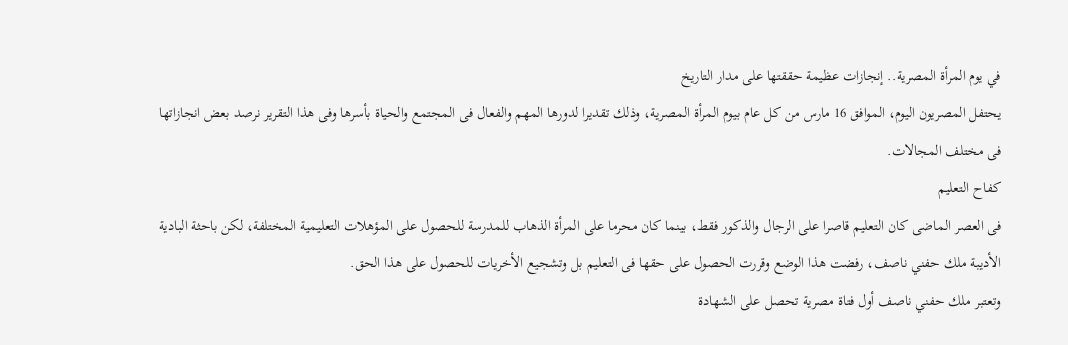في يوم المرأة المصرية.. إنجازات عظيمة حققتها على مدار التاريخ
يحتفل المصريون اليوم، الموافق 16 مارس من كل عام بيوم المرأة المصرية، وذلك تقديرا لدورها المهم والفعال فى المجتمع والحياة بأسرها وفى هذا التقرير نرصد بعض انجازاتها فى مختلف المجالات.
كفاح التعليم
فى العصر الماضى كان التعليم قاصرا على الرجال والذكور فقط، بينما كان محرما على المرأة الذهاب للمدرسة للحصول على المؤهلات التعليمية المختلفة، لكن باحثة البادية الأديبة ملك حفني ناصف، رفضت هذا الوضع وقررت الحصول على حقها فى التعليم بل وتشجيع الأخريات للحصول على هذا الحق.
وتعتبر ملك حفني ناصف أول فتاة مصرية تحصل على الشهادة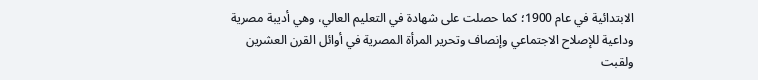الابتدائية في عام 1900؛ كما حصلت على شهادة في التعليم العالي، وهي أديبة مصرية وداعية للإصلاح الاجتماعي وإنصاف وتحرير المرأة المصرية في أوائل القرن العشرين ولقبت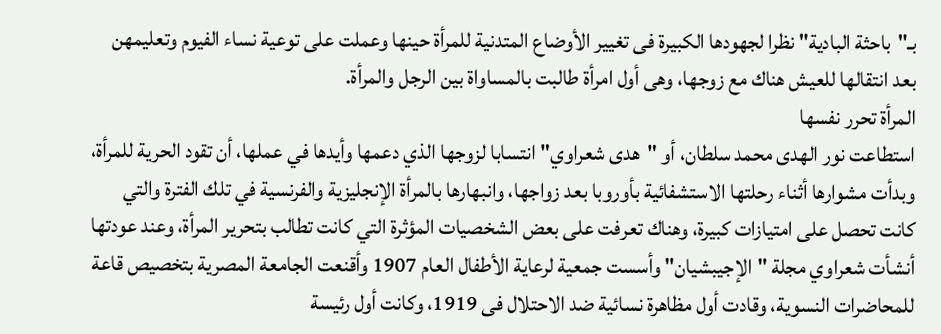بـ"باحثة البادية" نظرا لجهودها الكبيرة فى تغيير الأوضاع المتدنية للمرأة حينها وعملت على توعية نساء الفيوم وتعليمهن بعد انتقالها للعيش هناك مع زوجها، وهى أول امرأة طالبت بالمساواة بين الرجل والمرأة.
المرأة تحرر نفسها
استطاعت نور الهدى محمد سلطان، أو "هدى شعراوي" انتسابا لزوجها الذي دعمها وأيدها في عملها، أن تقود الحرية للمرأة، وبدأت مشوارها أثناء رحلتها الاستشفائية بأوروبا بعد زواجها، وانبهارها بالمرأة الإنجليزية والفرنسية في تلك الفترة والتي كانت تحصل على امتيازات كبيرة، وهناك تعرفت على بعض الشخصيات المؤثرة التي كانت تطالب بتحرير المرأة، وعند عودتها أنشأت شعراوي مجلة "الإجيبشيان" وأسست جمعية لرعاية الأطفال العام 1907 وأقنعت الجامعة المصرية بتخصيص قاعة للمحاضرات النسوية، وقادت أول مظاهرة نسائية ضد الاحتلال فى 1919، وكانت أول رئيسة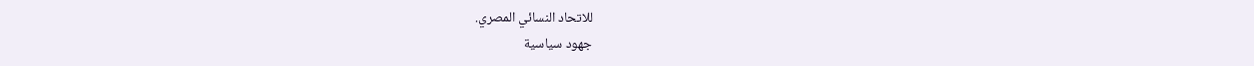للاتحاد النسائي المصري.
جهود سياسية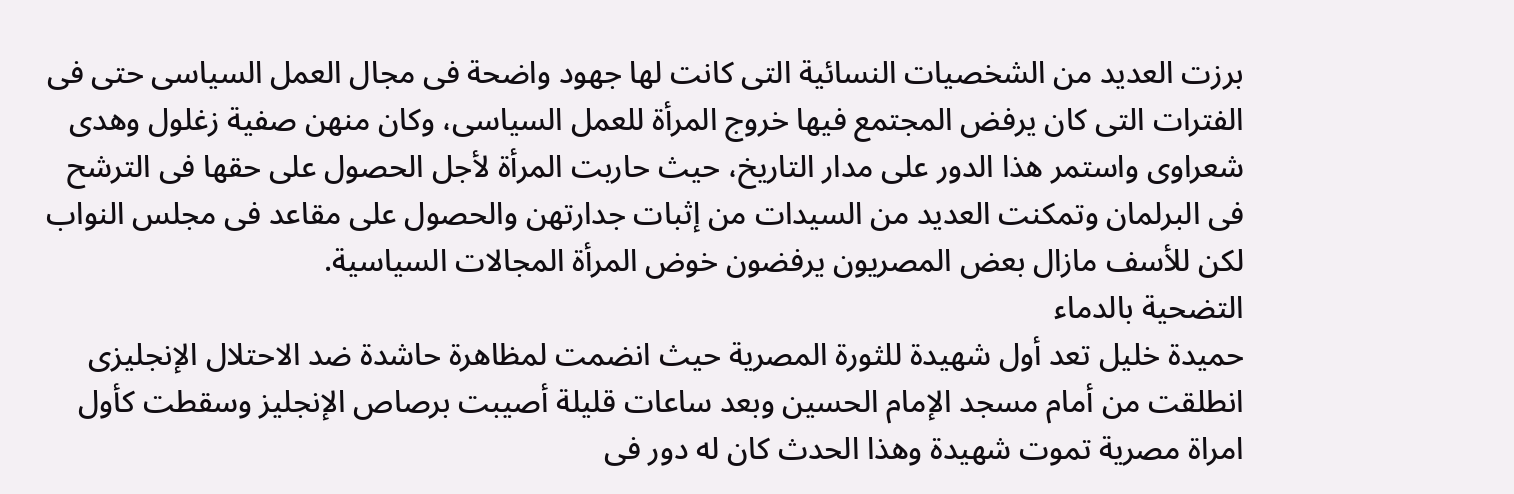برزت العديد من الشخصيات النسائية التى كانت لها جهود واضحة فى مجال العمل السياسى حتى فى الفترات التى كان يرفض المجتمع فيها خروج المرأة للعمل السياسى، وكان منهن صفية زغلول وهدى شعراوى واستمر هذا الدور على مدار التاريخ، حيث حاربت المرأة لأجل الحصول على حقها فى الترشح فى البرلمان وتمكنت العديد من السيدات من إثبات جدارتهن والحصول على مقاعد فى مجلس النواب لكن للأسف مازال بعض المصريون يرفضون خوض المرأة المجالات السياسية.
التضحية بالدماء
حميدة خليل تعد أول شهيدة للثورة المصرية حيث انضمت لمظاهرة حاشدة ضد الاحتلال الإنجليزى انطلقت من أمام مسجد الإمام الحسين وبعد ساعات قليلة أصيبت برصاص الإنجليز وسقطت كأول امراة مصرية تموت شهيدة وهذا الحدث كان له دور فى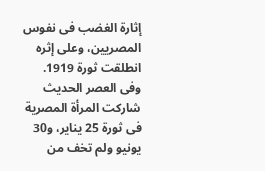إثارة الغضب فى نفوس المصريين، وعلى إثره انطلقت ثورة 1919.
وفى العصر الحديث شاركت المرأة المصرية فى ثورة 25 يناير، و30 يونيو ولم تخف من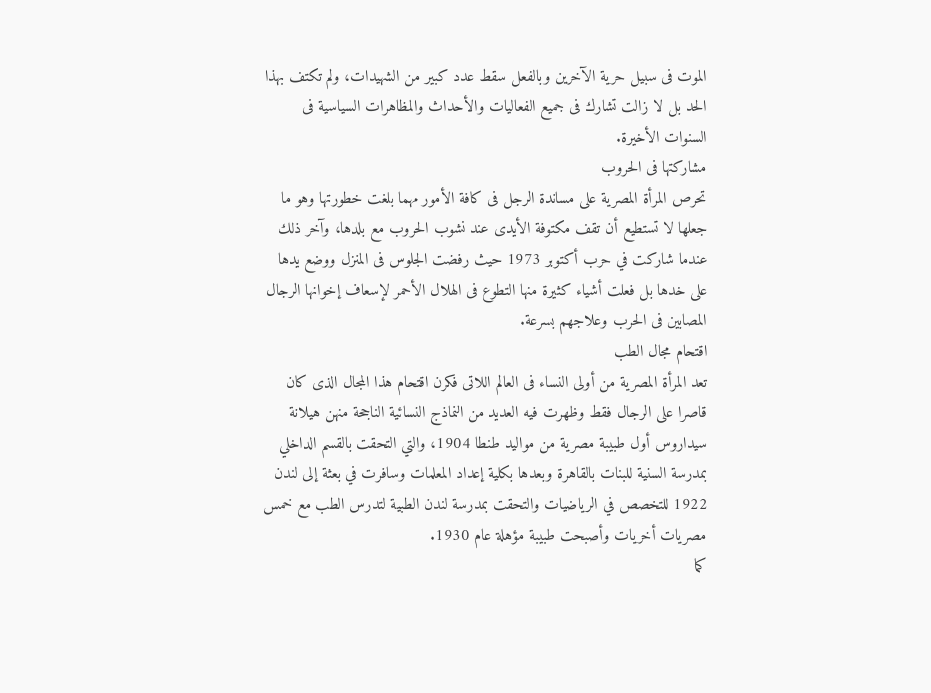الموت فى سبيل حرية الآخرين وبالفعل سقط عدد كبير من الشهيدات، ولم تكتف بهذا الحد بل لا زالت تشارك فى جميع الفعاليات والأحداث والمظاهرات السياسية فى السنوات الأخيرة.
مشاركتها فى الحروب
تحرص المرأة المصرية على مساندة الرجل فى كافة الأمور مهما بلغت خطورتها وهو ما جعلها لا تستطيع أن تقف مكتوفة الأيدى عند نشوب الحروب مع بلدها، وآخر ذلك عندما شاركت في حرب أكتوبر 1973 حيث رفضت الجلوس فى المنزل ووضع يدها على خدها بل فعلت أشياء كثيرة منها التطوع فى الهلال الأحمر لإسعاف إخوانها الرجال المصابين فى الحرب وعلاجهم بسرعة.
اقتحام مجال الطب
تعد المرأة المصرية من أولى النساء فى العالم اللاتى فكرن اقتحام هذا المجال الذى كان قاصرا على الرجال فقط وظهرت فيه العديد من النماذج النسائية الناجحة منهن هيلانة سيداروس أول طبيبة مصرية من مواليد طنطا 1904، والتي التحقت بالقسم الداخلي بمدرسة السنية للبنات بالقاهرة وبعدها بكلية إعداد المعلمات وسافرت في بعثة إلى لندن 1922 للتخصص في الرياضيات والتحقت بمدرسة لندن الطبية لتدرس الطب مع خمس مصريات أخريات وأصبحت طبيبة مؤهلة عام 1930.
كما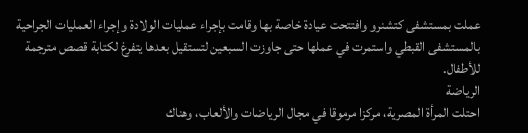عملت بمستشفى كتشنرو وافتتحت عيادة خاصة بها وقامت بإجراء عمليات الولادة وإجراء العمليات الجراحية بالمستشفى القبطي واستمرت في عملها حتى جاوزت السبعين لتستقيل بعدها يتفرغ لكتابة قصص مترجمة للأطفال.
الرياضة
احتلت المرأة المصرية، مركزا مرموقا في مجال الرياضات والألعاب، وهناك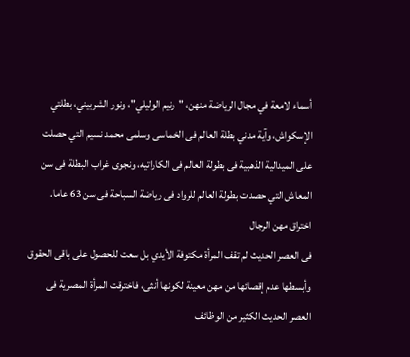أسماء لامعة في مجال الرياضة منهن، "رنيم الوليلي"، ونور الشربيني، بطلتي الإسكواش، وآية مدني بطلة العالم فى الخماسى وسلمى محمد نسيم التي حصلت على الميدالية الذهبية فى بطولة العالم فى الكاراتيه، ونجوى غراب البطلة فى سن المعاش التي حصدت بطولة العالم للرواد فى رياضة السباحة فى سن 63 عاما.
اختراق مهن الرجال
فى العصر الحديث لم تقف المرأة مكتوفة الأيدي بل سعت للحصول على باقى الحقوق وأبسطها عدم إقصائها من مهن معينة لكونها أنثى، فاخترقت المرأة المصرية فى العصر الحديث الكثير من الوظائف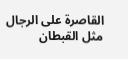القاصرة على الرجال مثل القبطان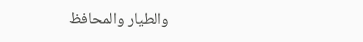والطيار والمحافظ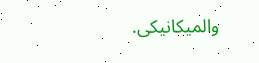والميكانيكى.